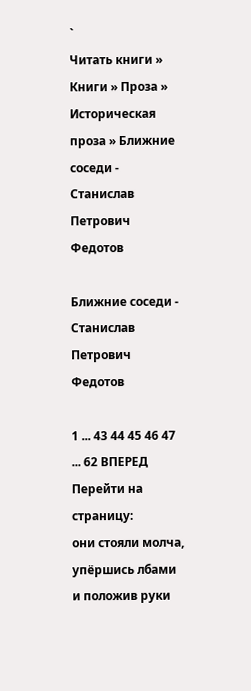`
Читать книги » Книги » Проза » Историческая проза » Ближние соседи - Станислав Петрович Федотов

Ближние соседи - Станислав Петрович Федотов

1 ... 43 44 45 46 47 ... 62 ВПЕРЕД
Перейти на страницу:
они стояли молча, упёршись лбами и положив руки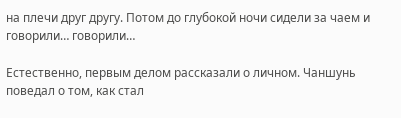на плечи друг другу. Потом до глубокой ночи сидели за чаем и говорили… говорили…

Естественно, первым делом рассказали о личном. Чаншунь поведал о том, как стал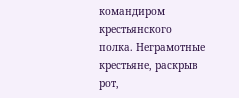командиром крестьянского полка. Неграмотные крестьяне, раскрыв рот,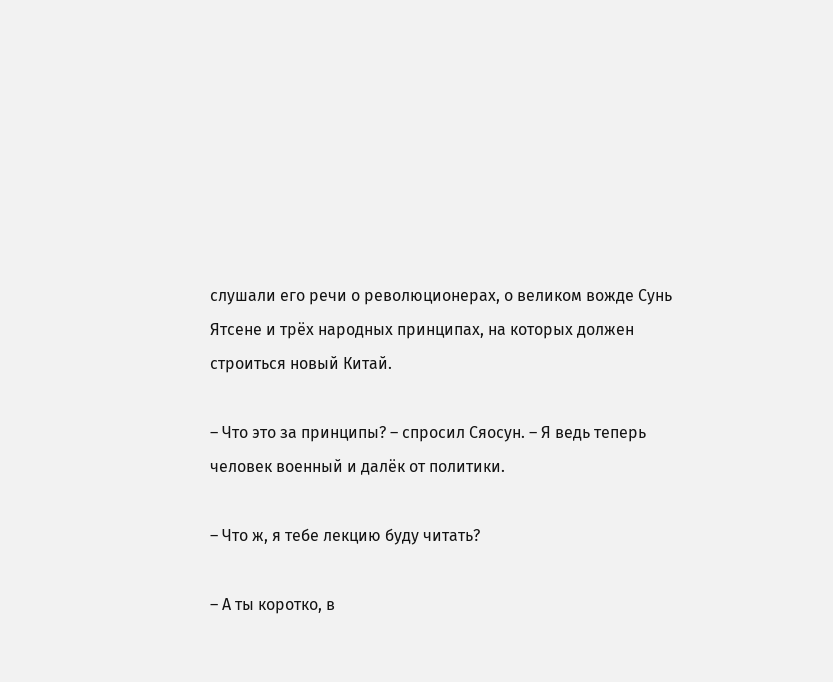слушали его речи о революционерах, о великом вожде Сунь Ятсене и трёх народных принципах, на которых должен строиться новый Китай.

– Что это за принципы? – спросил Сяосун. – Я ведь теперь человек военный и далёк от политики.

– Что ж, я тебе лекцию буду читать?

– А ты коротко, в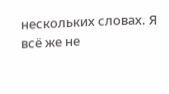нескольких словах. Я всё же не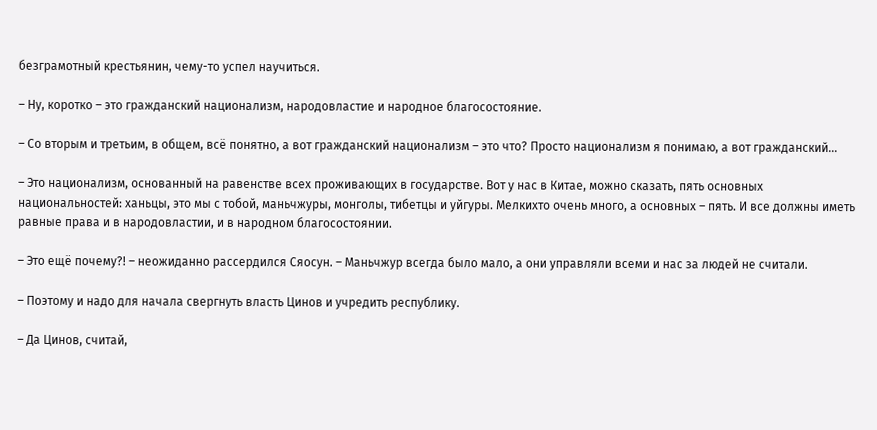безграмотный крестьянин, чему-то успел научиться.

– Ну, коротко – это гражданский национализм, народовластие и народное благосостояние.

– Со вторым и третьим, в общем, всё понятно, а вот гражданский национализм – это что? Просто национализм я понимаю, а вот гражданский…

– Это национализм, основанный на равенстве всех проживающих в государстве. Вот у нас в Китае, можно сказать, пять основных национальностей: ханьцы, это мы с тобой, маньчжуры, монголы, тибетцы и уйгуры. Мелкихто очень много, а основных – пять. И все должны иметь равные права и в народовластии, и в народном благосостоянии.

– Это ещё почему?! – неожиданно рассердился Сяосун. – Маньчжур всегда было мало, а они управляли всеми и нас за людей не считали.

– Поэтому и надо для начала свергнуть власть Цинов и учредить республику.

– Да Цинов, считай,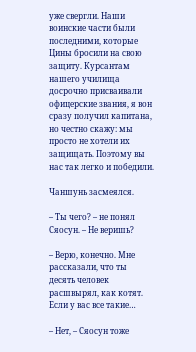уже свергли. Наши воинские части были последними, которые Цины бросили на свою защиту. Курсантам нашего училища досрочно присваивали офицерские звания, я вон сразу получил капитана, но честно скажу: мы просто не хотели их защищать. Поэтому вы нас так легко и победили.

Чаншунь засмеялся.

– Ты чего? – не понял Сяосун. – Не веришь?

– Верю, конечно. Мне рассказали, что ты десять человек расшвырял, как котят. Если у вас все такие…

– Нет, – Сяосун тоже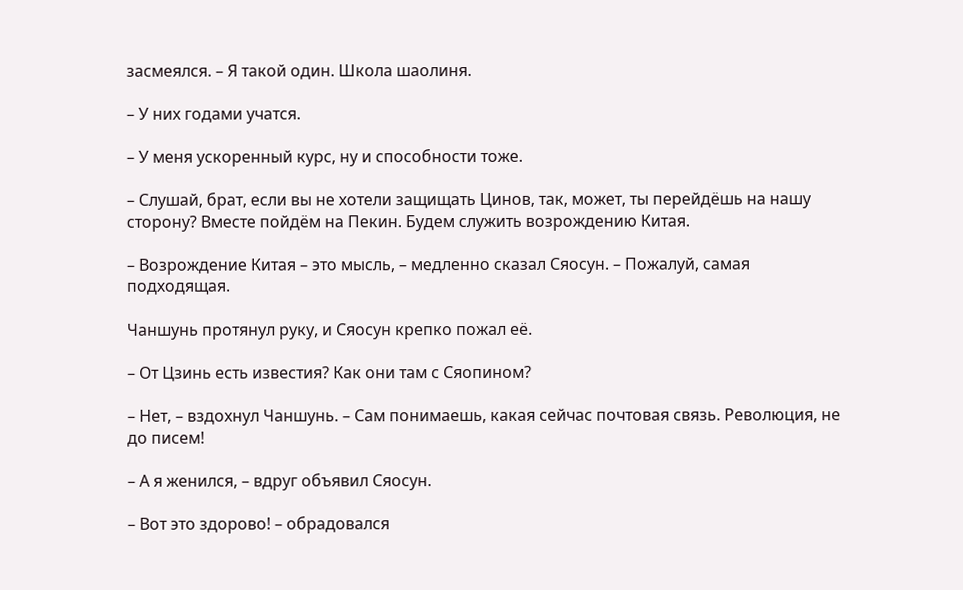засмеялся. – Я такой один. Школа шаолиня.

– У них годами учатся.

– У меня ускоренный курс, ну и способности тоже.

– Слушай, брат, если вы не хотели защищать Цинов, так, может, ты перейдёшь на нашу сторону? Вместе пойдём на Пекин. Будем служить возрождению Китая.

– Возрождение Китая – это мысль, – медленно сказал Сяосун. – Пожалуй, самая подходящая.

Чаншунь протянул руку, и Сяосун крепко пожал её.

– От Цзинь есть известия? Как они там с Сяопином?

– Нет, – вздохнул Чаншунь. – Сам понимаешь, какая сейчас почтовая связь. Революция, не до писем!

– А я женился, – вдруг объявил Сяосун.

– Вот это здорово! – обрадовался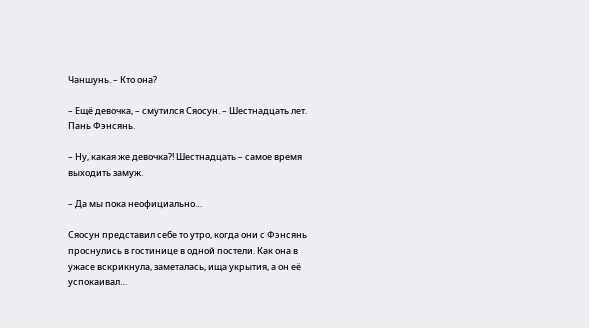Чаншунь. – Кто она?

– Ещё девочка, – смутился Сяосун. – Шестнадцать лет. Пань Фэнсянь.

– Ну, какая же девочка?! Шестнадцать – самое время выходить замуж.

– Да мы пока неофициально…

Сяосун представил себе то утро, когда они с Фэнсянь проснулись в гостинице в одной постели. Как она в ужасе вскрикнула, заметалась, ища укрытия, а он её успокаивал…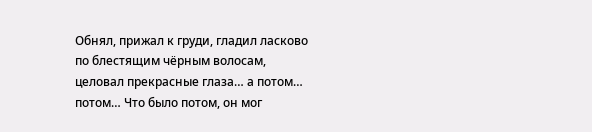Обнял, прижал к груди, гладил ласково по блестящим чёрным волосам, целовал прекрасные глаза… а потом… потом… Что было потом, он мог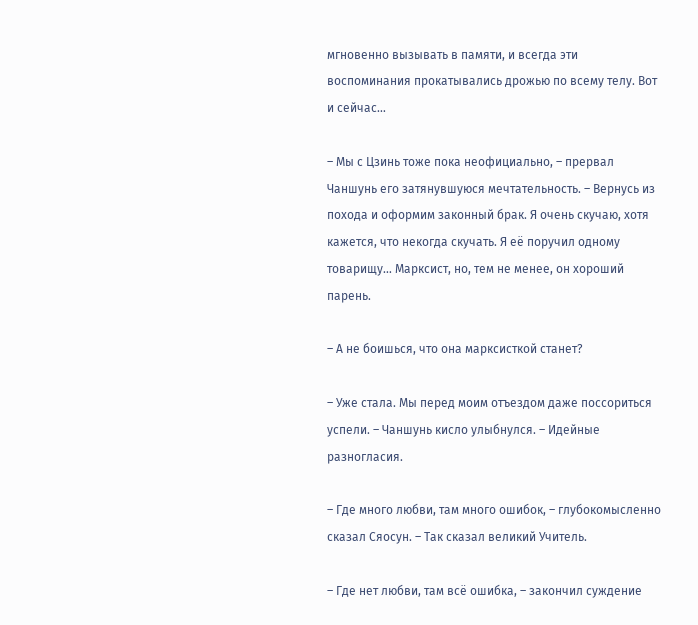мгновенно вызывать в памяти, и всегда эти воспоминания прокатывались дрожью по всему телу. Вот и сейчас…

– Мы с Цзинь тоже пока неофициально, – прервал Чаншунь его затянувшуюся мечтательность. – Вернусь из похода и оформим законный брак. Я очень скучаю, хотя кажется, что некогда скучать. Я её поручил одному товарищу… Марксист, но, тем не менее, он хороший парень.

– А не боишься, что она марксисткой станет?

– Уже стала. Мы перед моим отъездом даже поссориться успели. – Чаншунь кисло улыбнулся. – Идейные разногласия.

– Где много любви, там много ошибок, – глубокомысленно сказал Сяосун. – Так сказал великий Учитель.

– Где нет любви, там всё ошибка, – закончил суждение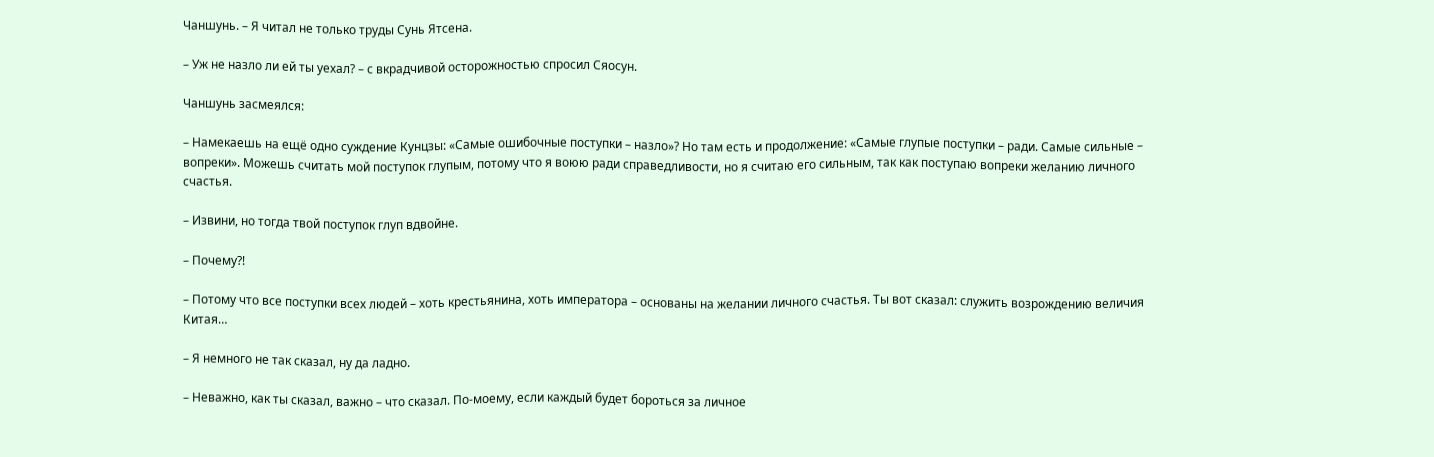Чаншунь. – Я читал не только труды Сунь Ятсена.

– Уж не назло ли ей ты уехал? – с вкрадчивой осторожностью спросил Сяосун.

Чаншунь засмеялся:

– Намекаешь на ещё одно суждение Кунцзы: «Самые ошибочные поступки – назло»? Но там есть и продолжение: «Самые глупые поступки – ради. Самые сильные – вопреки». Можешь считать мой поступок глупым, потому что я воюю ради справедливости, но я считаю его сильным, так как поступаю вопреки желанию личного счастья.

– Извини, но тогда твой поступок глуп вдвойне.

– Почему?!

– Потому что все поступки всех людей – хоть крестьянина, хоть императора – основаны на желании личного счастья. Ты вот сказал: служить возрождению величия Китая…

– Я немного не так сказал, ну да ладно.

– Неважно, как ты сказал, важно – что сказал. По-моему, если каждый будет бороться за личное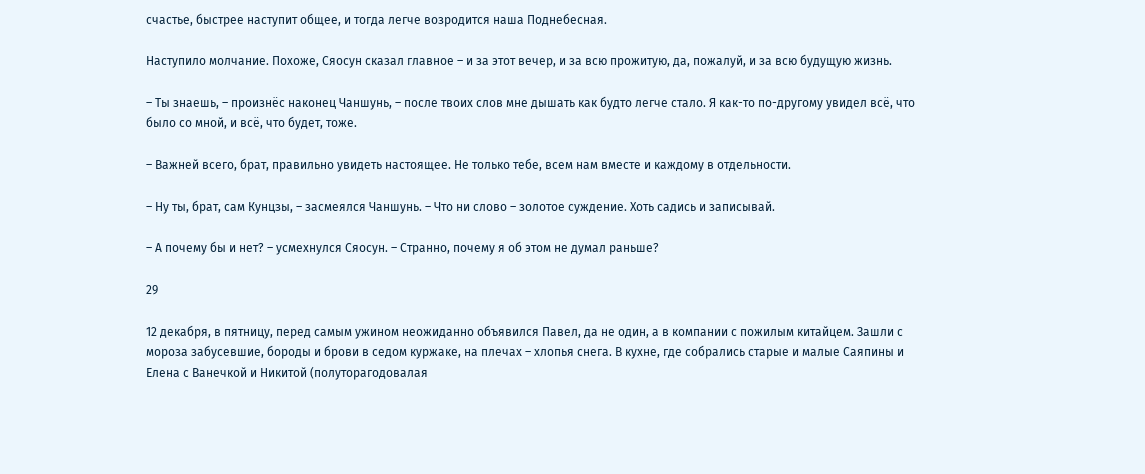счастье, быстрее наступит общее, и тогда легче возродится наша Поднебесная.

Наступило молчание. Похоже, Сяосун сказал главное – и за этот вечер, и за всю прожитую, да, пожалуй, и за всю будущую жизнь.

– Ты знаешь, – произнёс наконец Чаншунь, – после твоих слов мне дышать как будто легче стало. Я как-то по-другому увидел всё, что было со мной, и всё, что будет, тоже.

– Важней всего, брат, правильно увидеть настоящее. Не только тебе, всем нам вместе и каждому в отдельности.

– Ну ты, брат, сам Кунцзы, – засмеялся Чаншунь. – Что ни слово – золотое суждение. Хоть садись и записывай.

– А почему бы и нет? – усмехнулся Сяосун. – Странно, почему я об этом не думал раньше?

29

12 декабря, в пятницу, перед самым ужином неожиданно объявился Павел, да не один, а в компании с пожилым китайцем. Зашли с мороза забусевшие, бороды и брови в седом куржаке, на плечах – хлопья снега. В кухне, где собрались старые и малые Саяпины и Елена с Ванечкой и Никитой (полуторагодовалая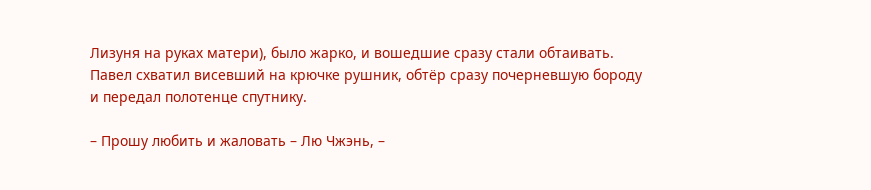Лизуня на руках матери), было жарко, и вошедшие сразу стали обтаивать. Павел схватил висевший на крючке рушник, обтёр сразу почерневшую бороду и передал полотенце спутнику.

– Прошу любить и жаловать – Лю Чжэнь, –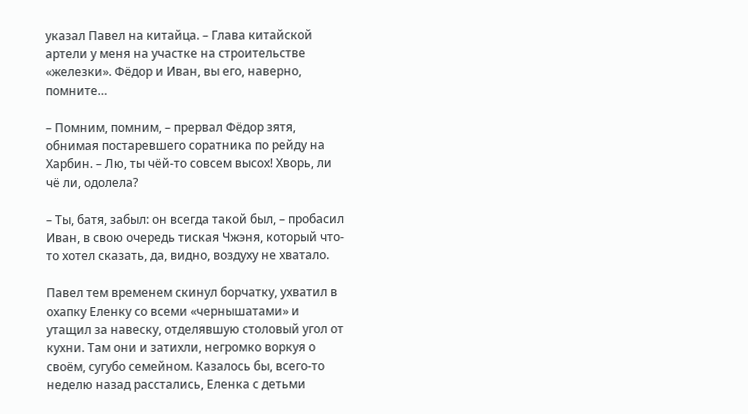указал Павел на китайца. – Глава китайской артели у меня на участке на строительстве «железки». Фёдор и Иван, вы его, наверно, помните…

– Помним, помним, – прервал Фёдор зятя, обнимая постаревшего соратника по рейду на Харбин. – Лю, ты чёй-то совсем высох! Хворь, ли чё ли, одолела?

– Ты, батя, забыл: он всегда такой был, – пробасил Иван, в свою очередь тиская Чжэня, который что-то хотел сказать, да, видно, воздуху не хватало.

Павел тем временем скинул борчатку, ухватил в охапку Еленку со всеми «чернышатами» и утащил за навеску, отделявшую столовый угол от кухни. Там они и затихли, негромко воркуя о своём, сугубо семейном. Казалось бы, всего-то неделю назад расстались, Еленка с детьми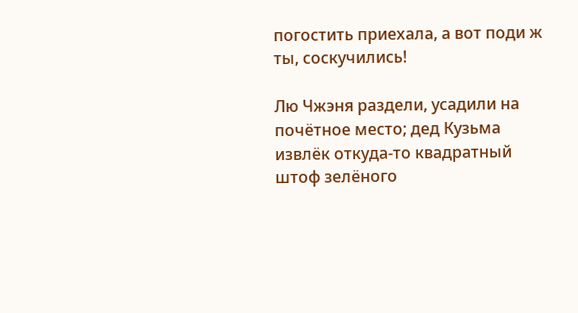погостить приехала, а вот поди ж ты, соскучились!

Лю Чжэня раздели, усадили на почётное место; дед Кузьма извлёк откуда-то квадратный штоф зелёного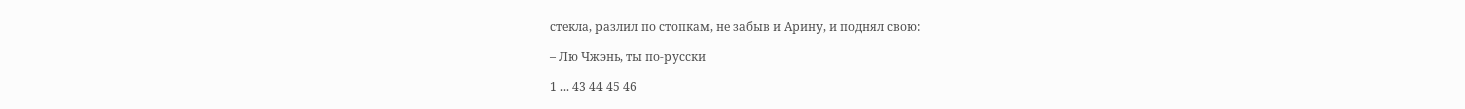стекла, разлил по стопкам, не забыв и Арину, и поднял свою:

– Лю Чжэнь, ты по-русски

1 ... 43 44 45 46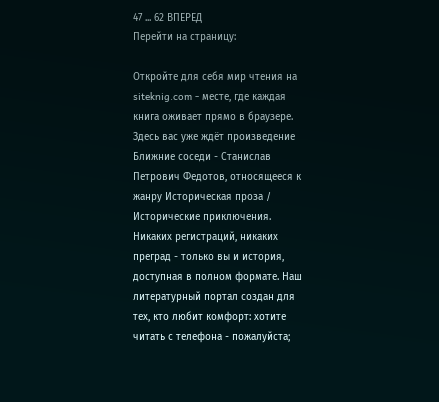47 ... 62 ВПЕРЕД
Перейти на страницу:

Откройте для себя мир чтения на siteknig.com - месте, где каждая книга оживает прямо в браузере. Здесь вас уже ждёт произведение Ближние соседи - Станислав Петрович Федотов, относящееся к жанру Историческая проза / Исторические приключения. Никаких регистраций, никаких преград - только вы и история, доступная в полном формате. Наш литературный портал создан для тех, кто любит комфорт: хотите читать с телефона - пожалуйста;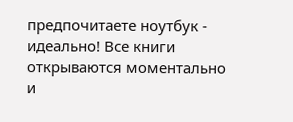предпочитаете ноутбук - идеально! Все книги открываются моментально и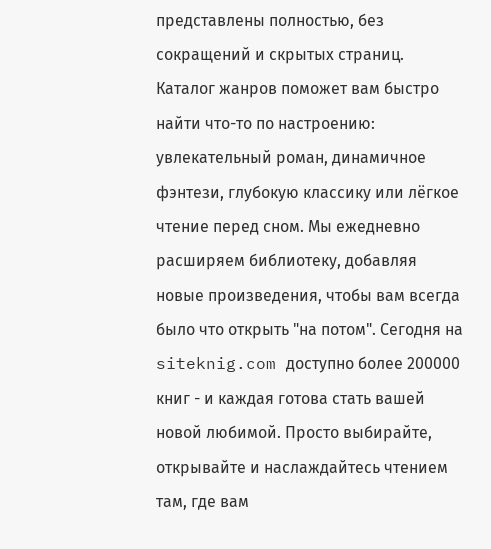представлены полностью, без сокращений и скрытых страниц. Каталог жанров поможет вам быстро найти что-то по настроению: увлекательный роман, динамичное фэнтези, глубокую классику или лёгкое чтение перед сном. Мы ежедневно расширяем библиотеку, добавляя новые произведения, чтобы вам всегда было что открыть "на потом". Сегодня на siteknig.com доступно более 200000 книг - и каждая готова стать вашей новой любимой. Просто выбирайте, открывайте и наслаждайтесь чтением там, где вам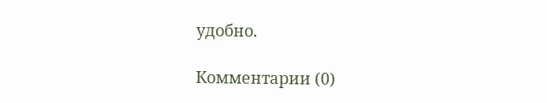удобно.

Комментарии (0)